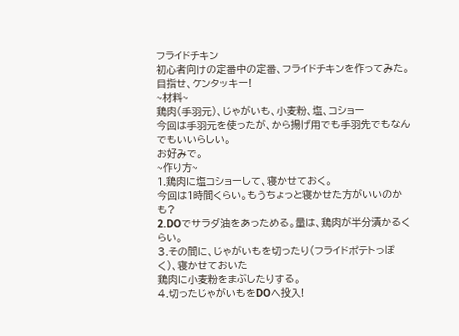フライドチキン
初心者向けの定番中の定番、フライドチキンを作ってみた。
目指せ、ケンタッキー!
~材料~
鶏肉(手羽元)、じゃがいも、小麦粉、塩、コショー
今回は手羽元を使ったが、から揚げ用でも手羽先でもなんでもいいらしい。
お好みで。
~作り方~
1.鶏肉に塩コショーして、寝かせておく。
今回は1時間くらい。もうちょっと寝かせた方がいいのかも?
2.DOでサラダ油をあっためる。量は、鶏肉が半分漬かるくらい。
3.その間に、じゃがいもを切ったり(フライドポテトっぽく)、寝かせておいた
鶏肉に小麦粉をまぶしたりする。
4.切ったじゃがいもをDOへ投入!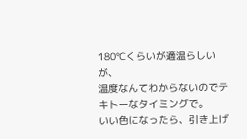180℃くらいが適温らしいが、
温度なんてわからないのでテキトーなタイミングで。
いい色になったら、引き上げ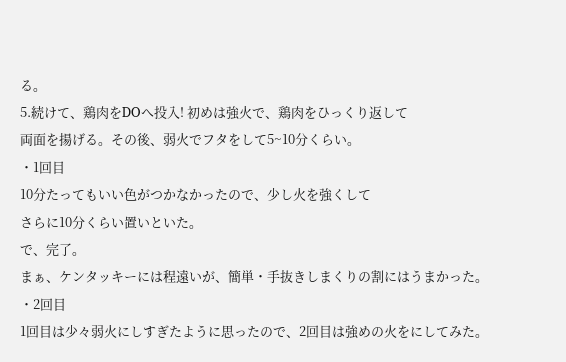る。
5.続けて、鶏肉をDOへ投入! 初めは強火で、鶏肉をひっくり返して
両面を揚げる。その後、弱火でフタをして5~10分くらい。
・1回目
10分たってもいい色がつかなかったので、少し火を強くして
さらに10分くらい置いといた。
で、完了。
まぁ、ケンタッキーには程遠いが、簡単・手抜きしまくりの割にはうまかった。
・2回目
1回目は少々弱火にしすぎたように思ったので、2回目は強めの火をにしてみた。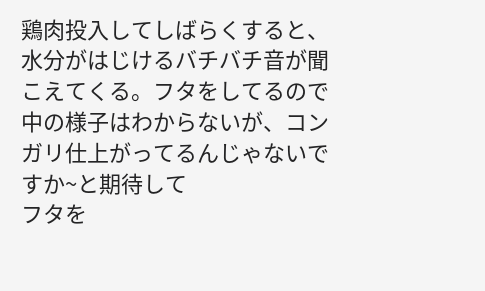鶏肉投入してしばらくすると、水分がはじけるバチバチ音が聞こえてくる。フタをしてるので
中の様子はわからないが、コンガリ仕上がってるんじゃないですか~と期待して
フタを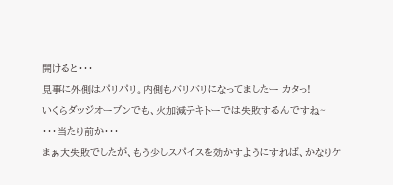開けると・・・
見事に外側はパリパリ。内側もバリバリになってましたー カタっ!
いくらダッジオーブンでも、火加減テキトーでは失敗するんですね~
・・・当たり前か・・・
まぁ大失敗でしたが、もう少しスパイスを効かすようにすれば、かなりケ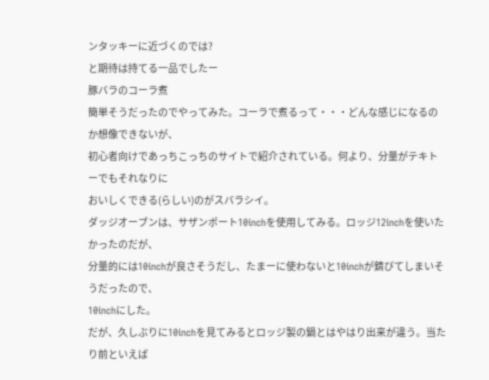ンタッキーに近づくのでは?
と期待は持てる一品でしたー
豚バラのコーラ煮
簡単そうだったのでやってみた。コーラで煮るって・・・どんな感じになるのか想像できないが、
初心者向けであっちこっちのサイトで紹介されている。何より、分量がテキトーでもそれなりに
おいしくできる(らしい)のがスバラシイ。
ダッジオーブンは、サザンポート10inchを使用してみる。ロッジ12inchを使いたかったのだが、
分量的には10inchが良さそうだし、たまーに使わないと10inchが錆びてしまいそうだったので、
10inchにした。
だが、久しぶりに10inchを見てみるとロッジ製の鍋とはやはり出来が違う。当たり前といえば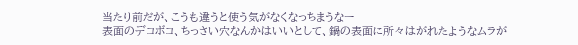当たり前だが、こうも違うと使う気がなくなっちまうなー
表面のデコボコ、ちっさい穴なんかはいいとして、鍋の表面に所々はがれたようなムラが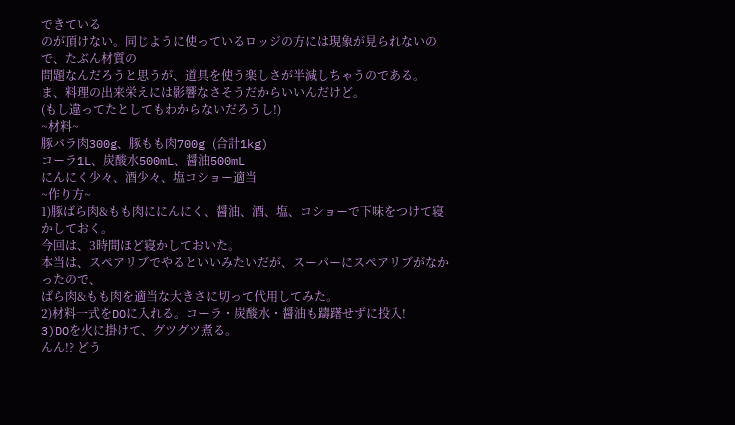できている
のが頂けない。同じように使っているロッジの方には現象が見られないので、たぶん材質の
問題なんだろうと思うが、道具を使う楽しさが半減しちゃうのである。
ま、料理の出来栄えには影響なさそうだからいいんだけど。
(もし違ってたとしてもわからないだろうし!)
~材料~
豚バラ肉300g、豚もも肉700g (合計1kg)
コーラ1L、炭酸水500mL、醤油500mL
にんにく少々、酒少々、塩コショー適当
~作り方~
1)豚ばら肉&もも肉ににんにく、醤油、酒、塩、コショーで下味をつけて寝かしておく。
今回は、3時間ほど寝かしておいた。
本当は、スペアリブでやるといいみたいだが、スーパーにスペアリブがなかったので、
ばら肉&もも肉を適当な大きさに切って代用してみた。
2)材料一式をDOに入れる。コーラ・炭酸水・醤油も躊躇せずに投入!
3)DOを火に掛けて、グツグツ煮る。
んん!? どう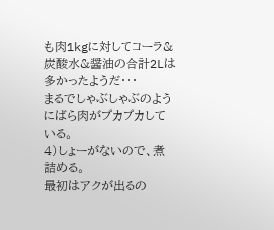も肉1kgに対してコーラ&炭酸水&醤油の合計2Lは多かったようだ・・・
まるでしゃぶしゃぶのようにばら肉がプカプカしている。
4)しょーがないので、煮詰める。
最初はアクが出るの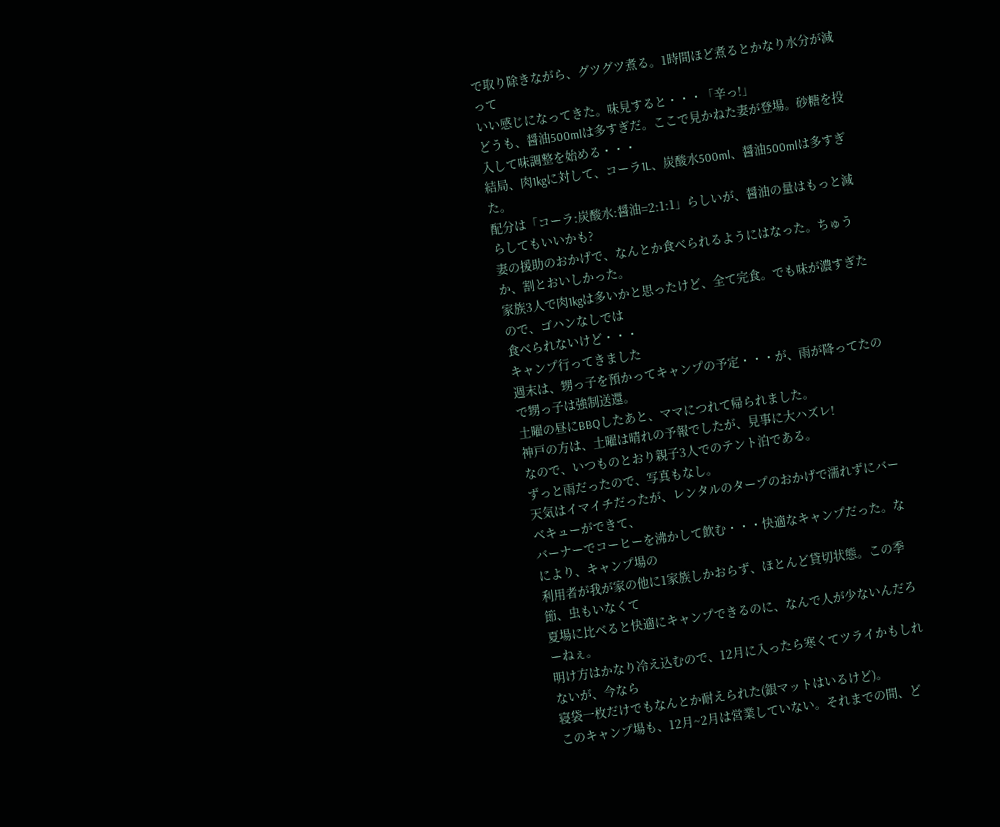で取り除きながら、グツグツ煮る。1時間ほど煮るとかなり水分が減って
いい感じになってきた。味見すると・・・「辛っ!」
どうも、醤油500mlは多すぎだ。ここで見かねた妻が登場。砂糖を投入して味調整を始める・・・
結局、肉1kgに対して、コーラ1L、炭酸水500ml、醤油500mlは多すぎた。
配分は「コーラ:炭酸水:醤油=2:1:1」らしいが、醤油の量はもっと減らしてもいいかも?
妻の援助のおかげで、なんとか食べられるようにはなった。ちゅうか、割とおいしかった。
家族3人で肉1kgは多いかと思ったけど、全て完食。でも味が濃すぎたので、ゴハンなしでは
食べられないけど・・・
キャンプ行ってきました
週末は、甥っ子を預かってキャンプの予定・・・が、雨が降ってたので甥っ子は強制送還。
土曜の昼にBBQしたあと、ママにつれて帰られました。
神戸の方は、土曜は晴れの予報でしたが、見事に大ハズレ!
なので、いつものとおり親子3人でのテント泊である。
ずっと雨だったので、写真もなし。
天気はイマイチだったが、レンタルのタープのおかげで濡れずにバーベキューができて、
バーナーでコーヒーを沸かして飲む・・・快適なキャンプだった。なにより、キャンプ場の
利用者が我が家の他に1家族しかおらず、ほとんど貸切状態。この季節、虫もいなくて
夏場に比べると快適にキャンプできるのに、なんで人が少ないんだろーねぇ。
明け方はかなり冷え込むので、12月に入ったら寒くてツライかもしれないが、今なら
寝袋一枚だけでもなんとか耐えられた(銀マットはいるけど)。
このキャンプ場も、12月~2月は営業していない。それまでの間、ど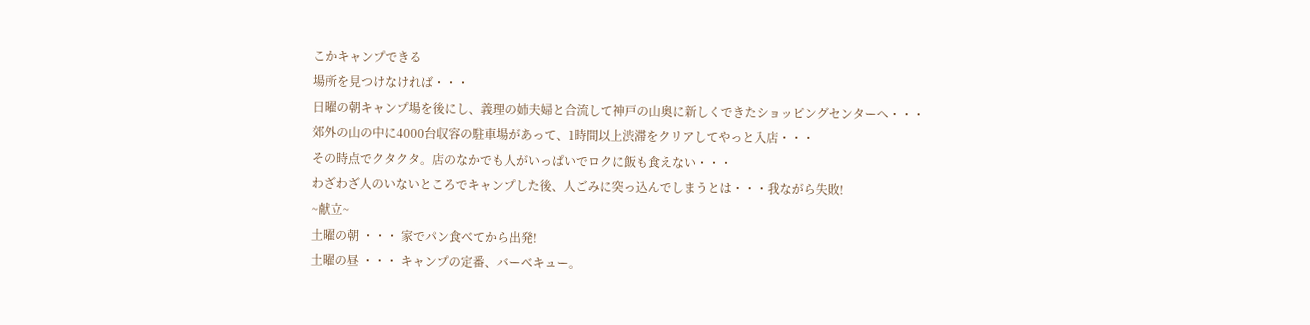こかキャンプできる
場所を見つけなければ・・・
日曜の朝キャンプ場を後にし、義理の姉夫婦と合流して神戸の山奥に新しくできたショッピングセンターへ・・・
郊外の山の中に4000台収容の駐車場があって、1時間以上渋滞をクリアしてやっと入店・・・
その時点でクタクタ。店のなかでも人がいっぱいでロクに飯も食えない・・・
わざわざ人のいないところでキャンプした後、人ごみに突っ込んでしまうとは・・・我ながら失敗!
~献立~
土曜の朝 ・・・ 家でパン食べてから出発!
土曜の昼 ・・・ キャンプの定番、バーベキュー。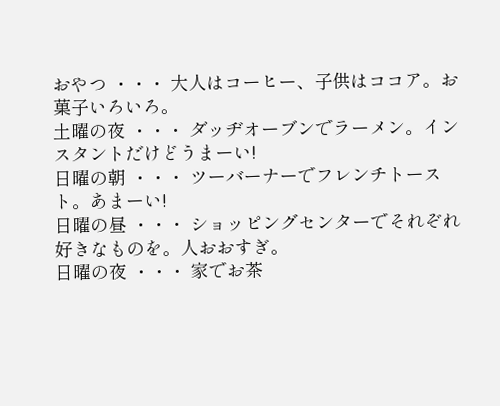おやつ ・・・ 大人はコーヒー、子供はココア。お菓子いろいろ。
土曜の夜 ・・・ ダッヂオーブンでラーメン。インスタントだけどうまーい!
日曜の朝 ・・・ ツーバーナーでフレンチトースト。あまーい!
日曜の昼 ・・・ ショッピングセンターでそれぞれ好きなものを。人おおすぎ。
日曜の夜 ・・・ 家でお茶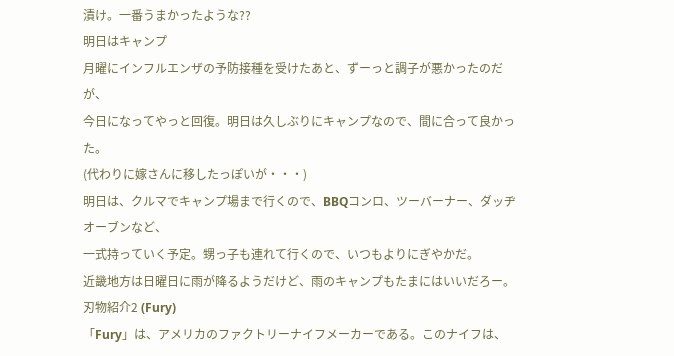漬け。一番うまかったような??
明日はキャンプ
月曜にインフルエンザの予防接種を受けたあと、ずーっと調子が悪かったのだが、
今日になってやっと回復。明日は久しぶりにキャンプなので、間に合って良かった。
(代わりに嫁さんに移したっぽいが・・・)
明日は、クルマでキャンプ場まで行くので、BBQコンロ、ツーバーナー、ダッヂオーブンなど、
一式持っていく予定。甥っ子も連れて行くので、いつもよりにぎやかだ。
近畿地方は日曜日に雨が降るようだけど、雨のキャンプもたまにはいいだろー。
刃物紹介2 (Fury)
「Fury」は、アメリカのファクトリーナイフメーカーである。このナイフは、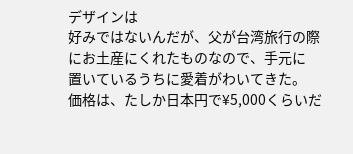デザインは
好みではないんだが、父が台湾旅行の際にお土産にくれたものなので、手元に
置いているうちに愛着がわいてきた。
価格は、たしか日本円で¥5,000くらいだ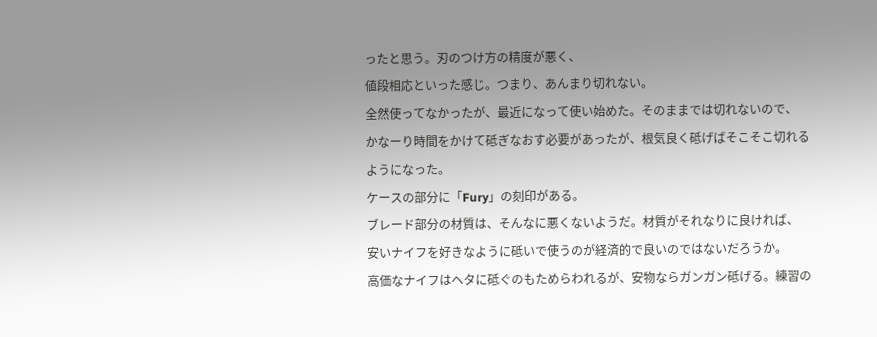ったと思う。刃のつけ方の精度が悪く、
値段相応といった感じ。つまり、あんまり切れない。
全然使ってなかったが、最近になって使い始めた。そのままでは切れないので、
かなーり時間をかけて砥ぎなおす必要があったが、根気良く砥げばそこそこ切れる
ようになった。
ケースの部分に「Fury」の刻印がある。
ブレード部分の材質は、そんなに悪くないようだ。材質がそれなりに良ければ、
安いナイフを好きなように砥いで使うのが経済的で良いのではないだろうか。
高価なナイフはヘタに砥ぐのもためらわれるが、安物ならガンガン砥げる。練習の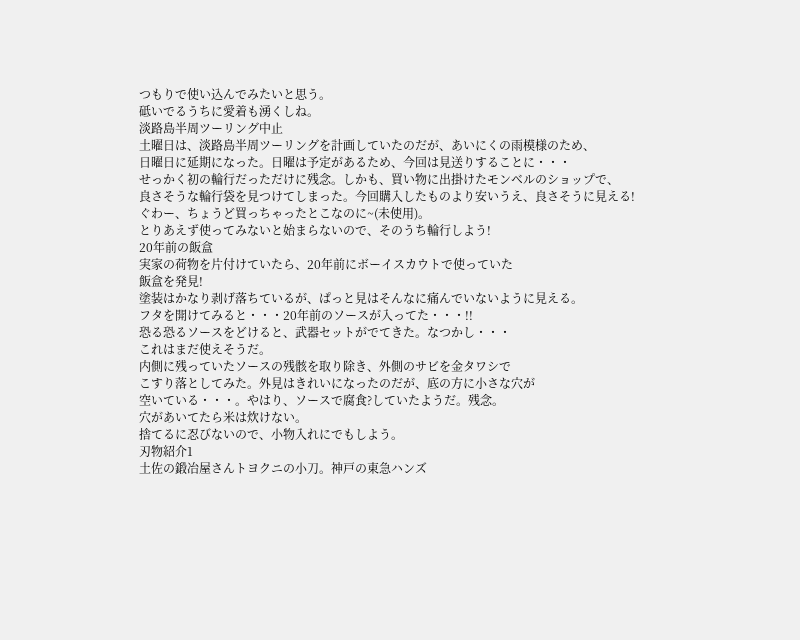つもりで使い込んでみたいと思う。
砥いでるうちに愛着も湧くしね。
淡路島半周ツーリング中止
土曜日は、淡路島半周ツーリングを計画していたのだが、あいにくの雨模様のため、
日曜日に延期になった。日曜は予定があるため、今回は見送りすることに・・・
せっかく初の輪行だっただけに残念。しかも、買い物に出掛けたモンベルのショップで、
良さそうな輪行袋を見つけてしまった。今回購入したものより安いうえ、良さそうに見える!
ぐわー、ちょうど買っちゃったとこなのに~(未使用)。
とりあえず使ってみないと始まらないので、そのうち輪行しよう!
20年前の飯盒
実家の荷物を片付けていたら、20年前にボーイスカウトで使っていた
飯盒を発見!
塗装はかなり剥げ落ちているが、ぱっと見はそんなに痛んでいないように見える。
フタを開けてみると・・・20年前のソースが入ってた・・・!!
恐る恐るソースをどけると、武器セットがでてきた。なつかし・・・
これはまだ使えそうだ。
内側に残っていたソースの残骸を取り除き、外側のサビを金タワシで
こすり落としてみた。外見はきれいになったのだが、底の方に小さな穴が
空いている・・・。やはり、ソースで腐食?していたようだ。残念。
穴があいてたら米は炊けない。
捨てるに忍びないので、小物入れにでもしよう。
刃物紹介1
土佐の鍛冶屋さんトヨクニの小刀。神戸の東急ハンズ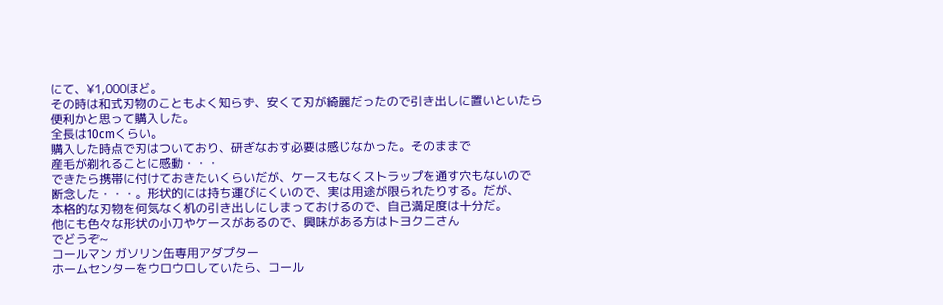にて、¥1,000ほど。
その時は和式刃物のこともよく知らず、安くて刃が綺麗だったので引き出しに置いといたら
便利かと思って購入した。
全長は10cmくらい。
購入した時点で刃はついており、研ぎなおす必要は感じなかった。そのままで
産毛が剃れることに感動・・・
できたら携帯に付けておきたいくらいだが、ケースもなくストラップを通す穴もないので
断念した・・・。形状的には持ち運びにくいので、実は用途が限られたりする。だが、
本格的な刃物を何気なく机の引き出しにしまっておけるので、自己満足度は十分だ。
他にも色々な形状の小刀やケースがあるので、興味がある方はトヨクニさん
でどうぞ~
コールマン ガソリン缶専用アダプター
ホームセンターをウロウロしていたら、コール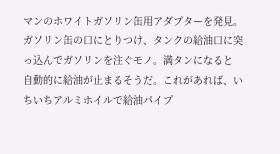マンのホワイトガソリン缶用アダプターを発見。
ガソリン缶の口にとりつけ、タンクの給油口に突っ込んでガソリンを注ぐモノ。満タンになると
自動的に給油が止まるそうだ。これがあれば、いちいちアルミホイルで給油パイプ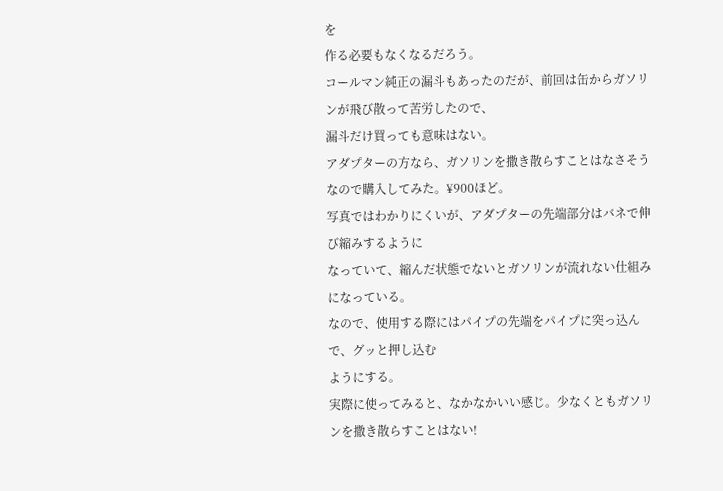を
作る必要もなくなるだろう。
コールマン純正の漏斗もあったのだが、前回は缶からガソリンが飛び散って苦労したので、
漏斗だけ買っても意味はない。
アダプターの方なら、ガソリンを撒き散らすことはなさそうなので購入してみた。¥900ほど。
写真ではわかりにくいが、アダプターの先端部分はバネで伸び縮みするように
なっていて、縮んだ状態でないとガソリンが流れない仕組みになっている。
なので、使用する際にはパイプの先端をパイプに突っ込んで、グッと押し込む
ようにする。
実際に使ってみると、なかなかいい感じ。少なくともガソリンを撒き散らすことはない!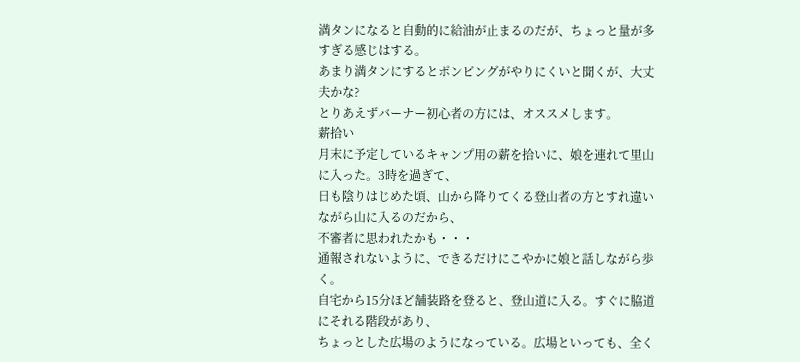満タンになると自動的に給油が止まるのだが、ちょっと量が多すぎる感じはする。
あまり満タンにするとポンピングがやりにくいと聞くが、大丈夫かな?
とりあえずバーナー初心者の方には、オススメします。
薪拾い
月末に予定しているキャンプ用の薪を拾いに、娘を連れて里山に入った。3時を過ぎて、
日も陰りはじめた頃、山から降りてくる登山者の方とすれ違いながら山に入るのだから、
不審者に思われたかも・・・
通報されないように、できるだけにこやかに娘と話しながら歩く。
自宅から15分ほど舗装路を登ると、登山道に入る。すぐに脇道にそれる階段があり、
ちょっとした広場のようになっている。広場といっても、全く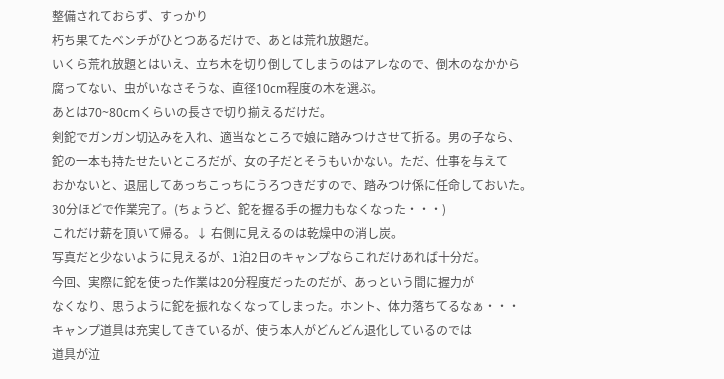整備されておらず、すっかり
朽ち果てたベンチがひとつあるだけで、あとは荒れ放題だ。
いくら荒れ放題とはいえ、立ち木を切り倒してしまうのはアレなので、倒木のなかから
腐ってない、虫がいなさそうな、直径10cm程度の木を選ぶ。
あとは70~80cmくらいの長さで切り揃えるだけだ。
剣鉈でガンガン切込みを入れ、適当なところで娘に踏みつけさせて折る。男の子なら、
鉈の一本も持たせたいところだが、女の子だとそうもいかない。ただ、仕事を与えて
おかないと、退屈してあっちこっちにうろつきだすので、踏みつけ係に任命しておいた。
30分ほどで作業完了。(ちょうど、鉈を握る手の握力もなくなった・・・)
これだけ薪を頂いて帰る。↓ 右側に見えるのは乾燥中の消し炭。
写真だと少ないように見えるが、1泊2日のキャンプならこれだけあれば十分だ。
今回、実際に鉈を使った作業は20分程度だったのだが、あっという間に握力が
なくなり、思うように鉈を振れなくなってしまった。ホント、体力落ちてるなぁ・・・
キャンプ道具は充実してきているが、使う本人がどんどん退化しているのでは
道具が泣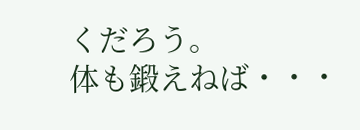くだろう。
体も鍛えねば・・・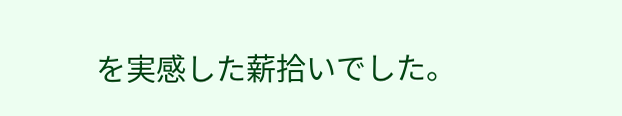を実感した薪拾いでした。